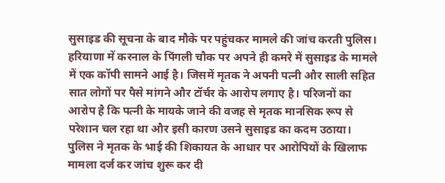सुसाइड की सूचना के बाद मौके पर पहुंचकर मामले की जांच करती पुलिस।
हरियाणा में करनाल के पिंगली चौक पर अपने ही कमरे में सुसाइड के मामले में एक कॉपी सामने आई है। जिसमें मृतक ने अपनी पत्नी और साली सहित सात लोगों पर पैसे मांगने और टॉर्चर के आरोप लगाए है। परिजनों का आरोप है कि पत्नी के मायके जाने की वजह से मृतक मानसिक रूप से परेशान चल रहा था और इसी कारण उसने सुसाइड का कदम उठाया। पुलिस ने मृतक के भाई की शिकायत के आधार पर आरोपियों के खिलाफ मामला दर्ज कर जांच शुरू कर दी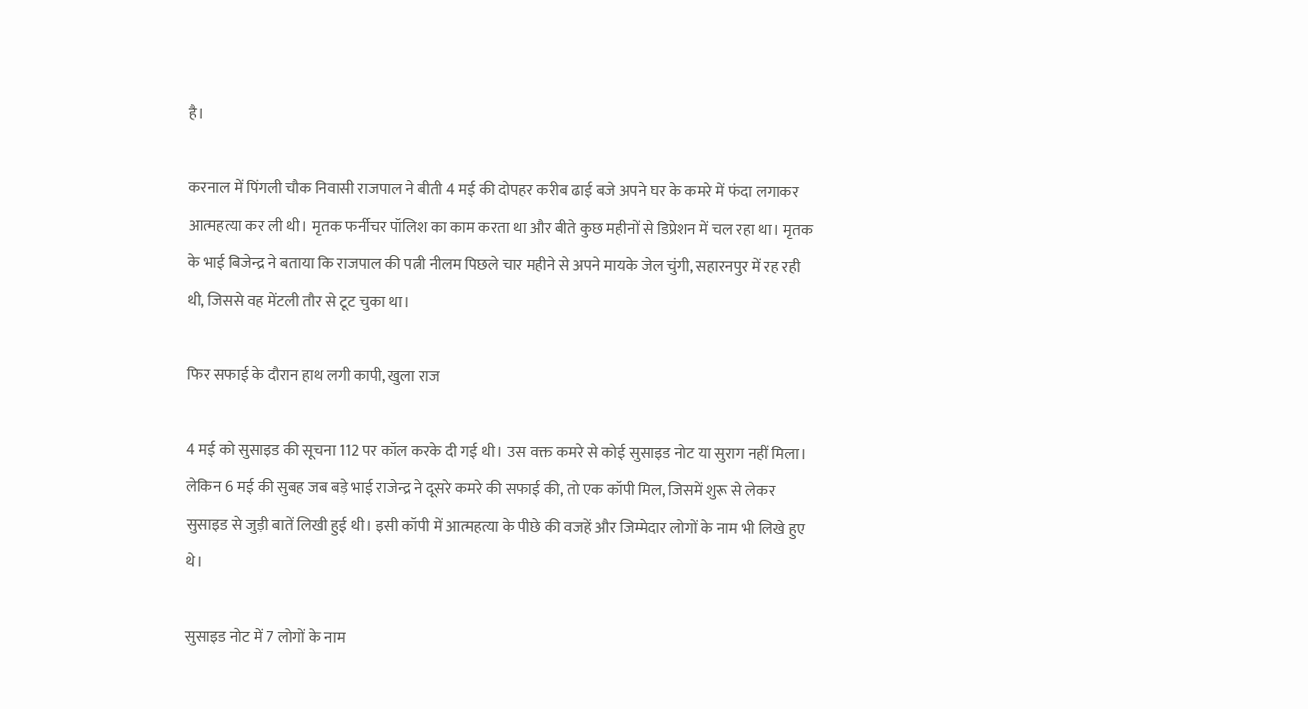है।

करनाल में पिंगली चौक निवासी राजपाल ने बीती 4 मई की दोपहर करीब ढाई बजे अपने घर के कमरे में फंदा लगाकर आत्महत्या कर ली थी। मृतक फर्नीचर पॉलिश का काम करता था और बीते कुछ महीनों से डिप्रेशन में चल रहा था। मृतक के भाई बिजेन्द्र ने बताया कि राजपाल की पत्नी नीलम पिछले चार महीने से अपने मायके जेल चुंगी, सहारनपुर में रह रही थी, जिससे वह मेंटली तौर से टूट चुका था।

फिर सफाई के दौरान हाथ लगी कापी, खुला राज

4 मई को सुसाइड की सूचना 112 पर कॉल करके दी गई थी। उस वक्त कमरे से कोई सुसाइड नोट या सुराग नहीं मिला। लेकिन 6 मई की सुबह जब बड़े भाई राजेन्द्र ने दूसरे कमरे की सफाई की, तो एक कॉपी मिल, जिसमें शुरू से लेकर सुसाइड से जुड़ी बातें लिखी हुई थी। इसी कॉपी में आत्महत्या के पीछे की वजहें और जिम्मेदार लोगों के नाम भी लिखे हुए थे।

सुसाइड नोट में 7 लोगों के नाम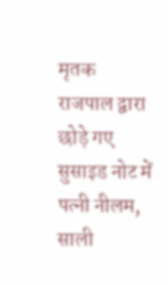मृतक राजपाल द्वारा छोड़े गए सुसाइड नोट में पत्नी नीलम, साली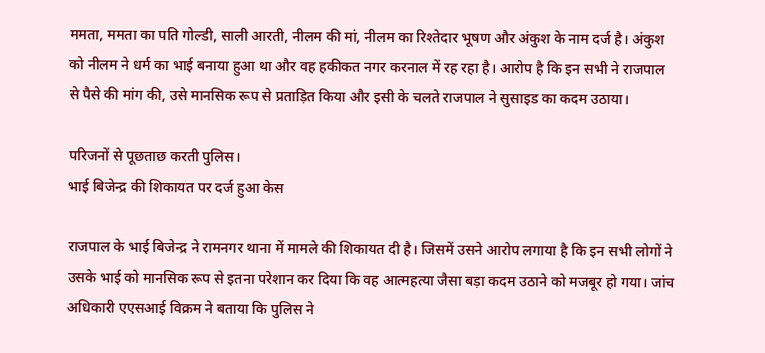ममता, ममता का पति गोल्डी, साली आरती, नीलम की मां, नीलम का रिश्तेदार भूषण और अंकुश के नाम दर्ज है। अंकुश को नीलम ने धर्म का भाई बनाया हुआ था और वह हकीकत नगर करनाल में रह रहा है। आरोप है कि इन सभी ने राजपाल से पैसे की मांग की, उसे मानसिक रूप से प्रताड़ित किया और इसी के चलते राजपाल ने सुसाइड का कदम उठाया।

परिजनों से पूछताछ करती पुलिस।
भाई बिजेन्द्र की शिकायत पर दर्ज हुआ केस

राजपाल के भाई बिजेन्द्र ने रामनगर थाना में मामले की शिकायत दी है। जिसमें उसने आरोप लगाया है कि इन सभी लोगों ने उसके भाई को मानसिक रूप से इतना परेशान कर दिया कि वह आत्महत्या जैसा बड़ा कदम उठाने को मजबूर हो गया। जांच अधिकारी एएसआई विक्रम ने बताया कि पुलिस ने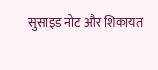सुसाइड नोट और शिकायत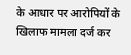के आधार पर आरोपियों के खिलाफ मामला दर्ज कर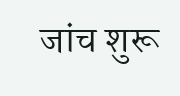जांच शुरू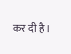कर दी है।